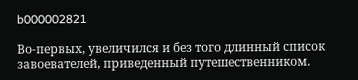b000002821

Во-первых, увеличился и без того длинный список завоевателей, приведенный путешественником.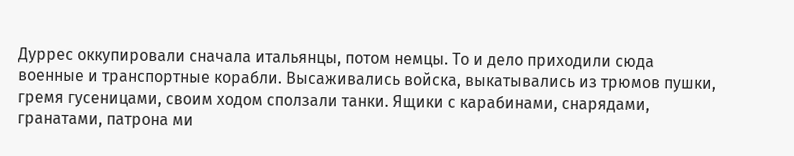Дуррес оккупировали сначала итальянцы, потом немцы. То и дело приходили сюда военные и транспортные корабли. Высаживались войска, выкатывались из трюмов пушки, гремя гусеницами, своим ходом сползали танки. Ящики с карабинами, снарядами, гранатами, патрона ми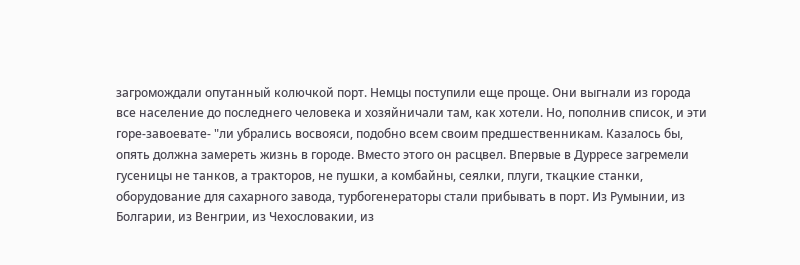загромождали опутанный колючкой порт. Немцы поступили еще проще. Они выгнали из города все население до последнего человека и хозяйничали там, как хотели. Но, пополнив список, и эти горе-завоевате- "ли убрались восвояси, подобно всем своим предшественникам. Казалось бы, опять должна замереть жизнь в городе. Вместо этого он расцвел. Впервые в Дурресе загремели гусеницы не танков, а тракторов, не пушки, а комбайны, сеялки, плуги, ткацкие станки, оборудование для сахарного завода, турбогенераторы стали прибывать в порт. Из Румынии, из Болгарии, из Венгрии, из Чехословакии, из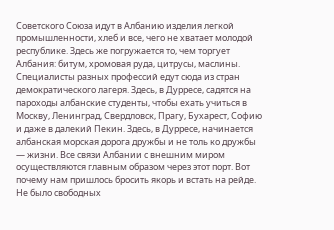Советского Союза идут в Албанию изделия легкой промышленности, хлеб и все, чего не хватает молодой республике. Здесь же погружается то, чем торгует Албания: битум, хромовая руда, цитрусы, маслины. Специалисты разных профессий едут сюда из стран демократического лагеря. Здесь, в Дурресе, садятся на пароходы албанские студенты, чтобы ехать учиться в Москву, Ленинград, Свердловск, Прагу, Бухарест, Софию и даже в далекий Пекин. Здесь, в Дурресе, начинается албанская морская дорога дружбы и не толь ко дружбы — жизни. Все связи Албании с внешним миром осуществляются главным образом через этот порт. Вот почему нам пришлось бросить якорь и встать на рейде. Не было свободных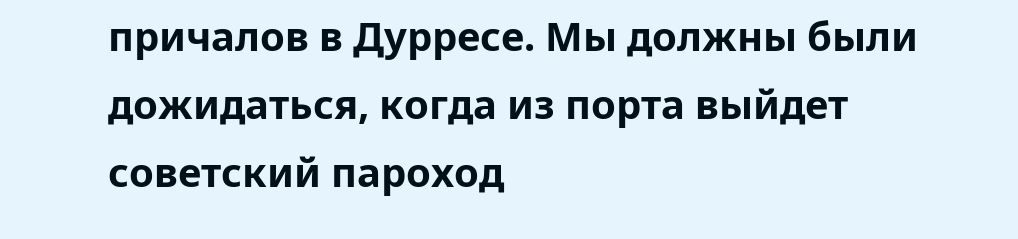причалов в Дурресе. Мы должны были дожидаться, когда из порта выйдет советский пароход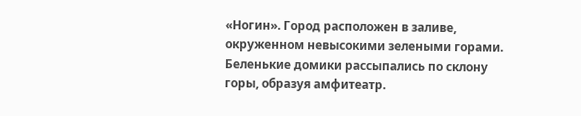«Ногин». Город расположен в заливе, окруженном невысокими зелеными горами. Беленькие домики рассыпались по склону горы, образуя амфитеатр.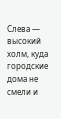Слева — высокий холм, куда городские дома не смели и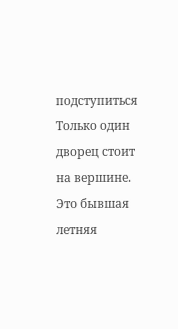подступиться Только один дворец стоит на вершине. Это бывшая летняя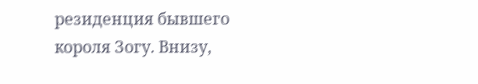резиденция бывшего короля Зогу. Внизу,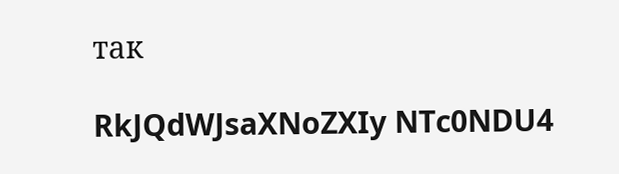так

RkJQdWJsaXNoZXIy NTc0NDU4